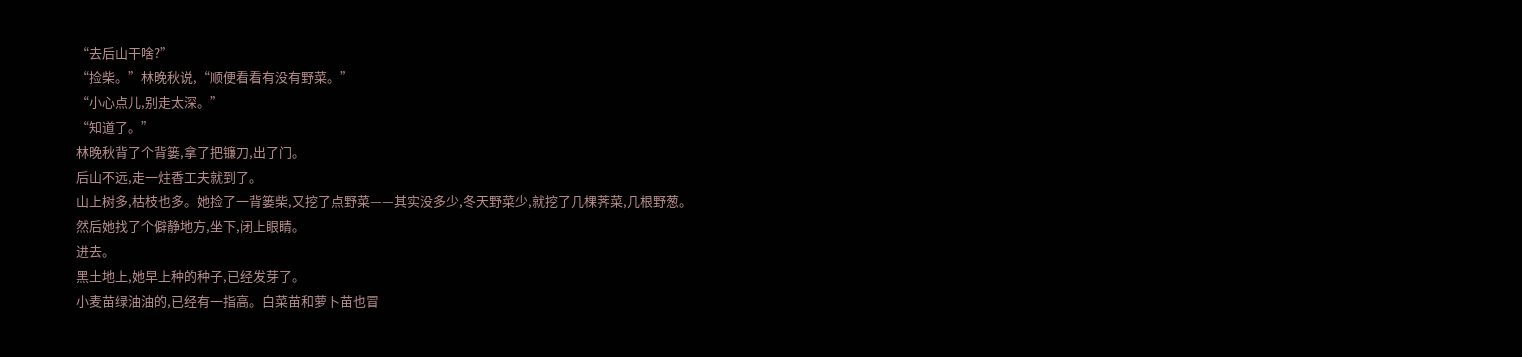“去后山干啥?”
“捡柴。”林晚秋说,“顺便看看有没有野菜。”
“小心点儿,别走太深。”
“知道了。”
林晚秋背了个背篓,拿了把镰刀,出了门。
后山不远,走一炷香工夫就到了。
山上树多,枯枝也多。她捡了一背篓柴,又挖了点野菜——其实没多少,冬天野菜少,就挖了几棵荠菜,几根野葱。
然后她找了个僻静地方,坐下,闭上眼睛。
进去。
黑土地上,她早上种的种子,已经发芽了。
小麦苗绿油油的,已经有一指高。白菜苗和萝卜苗也冒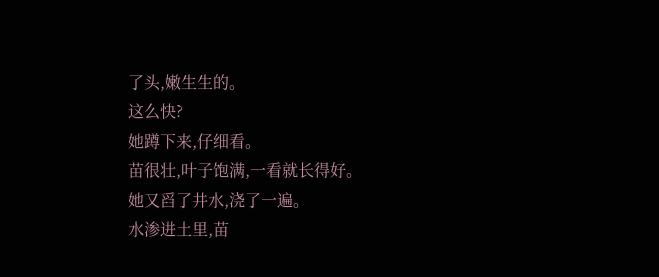了头,嫩生生的。
这么快?
她蹲下来,仔细看。
苗很壮,叶子饱满,一看就长得好。
她又舀了井水,浇了一遍。
水渗进土里,苗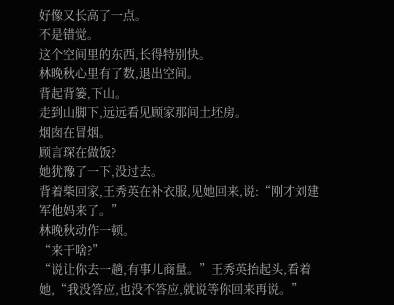好像又长高了一点。
不是错觉。
这个空间里的东西,长得特别快。
林晚秋心里有了数,退出空间。
背起背篓,下山。
走到山脚下,远远看见顾家那间土坯房。
烟囱在冒烟。
顾言琛在做饭?
她犹豫了一下,没过去。
背着柴回家,王秀英在补衣服,见她回来,说:“刚才刘建军他妈来了。”
林晚秋动作一顿。
“来干啥?”
“说让你去一趟,有事儿商量。”王秀英抬起头,看着她,“我没答应,也没不答应,就说等你回来再说。”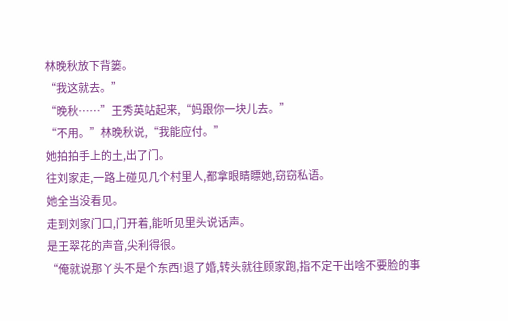林晚秋放下背篓。
“我这就去。”
“晚秋……”王秀英站起来,“妈跟你一块儿去。”
“不用。”林晚秋说,“我能应付。”
她拍拍手上的土,出了门。
往刘家走,一路上碰见几个村里人,都拿眼睛瞟她,窃窃私语。
她全当没看见。
走到刘家门口,门开着,能听见里头说话声。
是王翠花的声音,尖利得很。
“俺就说那丫头不是个东西!退了婚,转头就往顾家跑,指不定干出啥不要脸的事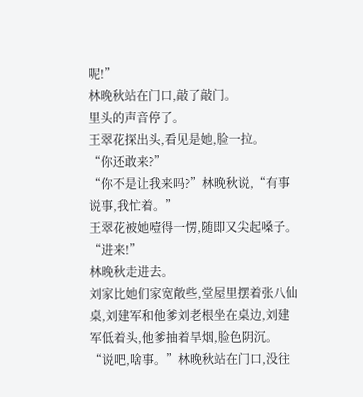呢!”
林晚秋站在门口,敲了敲门。
里头的声音停了。
王翠花探出头,看见是她,脸一拉。
“你还敢来?”
“你不是让我来吗?”林晚秋说,“有事说事,我忙着。”
王翠花被她噎得一愣,随即又尖起嗓子。
“进来!”
林晚秋走进去。
刘家比她们家宽敞些,堂屋里摆着张八仙桌,刘建军和他爹刘老根坐在桌边,刘建军低着头,他爹抽着旱烟,脸色阴沉。
“说吧,啥事。”林晚秋站在门口,没往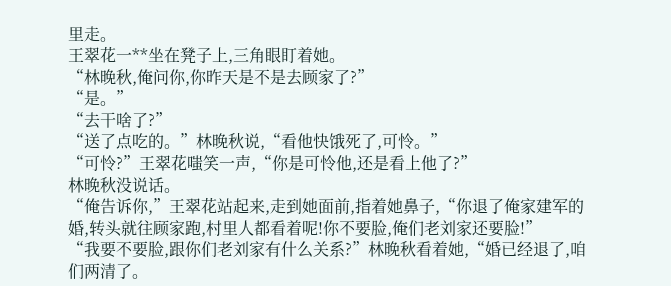里走。
王翠花一**坐在凳子上,三角眼盯着她。
“林晚秋,俺问你,你昨天是不是去顾家了?”
“是。”
“去干啥了?”
“送了点吃的。”林晚秋说,“看他快饿死了,可怜。”
“可怜?”王翠花嗤笑一声,“你是可怜他,还是看上他了?”
林晚秋没说话。
“俺告诉你,”王翠花站起来,走到她面前,指着她鼻子,“你退了俺家建军的婚,转头就往顾家跑,村里人都看着呢!你不要脸,俺们老刘家还要脸!”
“我要不要脸,跟你们老刘家有什么关系?”林晚秋看着她,“婚已经退了,咱们两清了。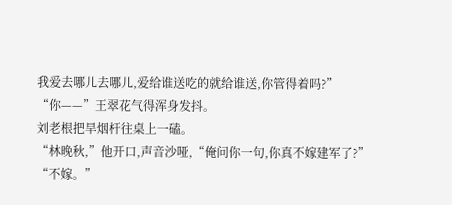我爱去哪儿去哪儿,爱给谁送吃的就给谁送,你管得着吗?”
“你——”王翠花气得浑身发抖。
刘老根把旱烟杆往桌上一磕。
“林晚秋,”他开口,声音沙哑,“俺问你一句,你真不嫁建军了?”
“不嫁。”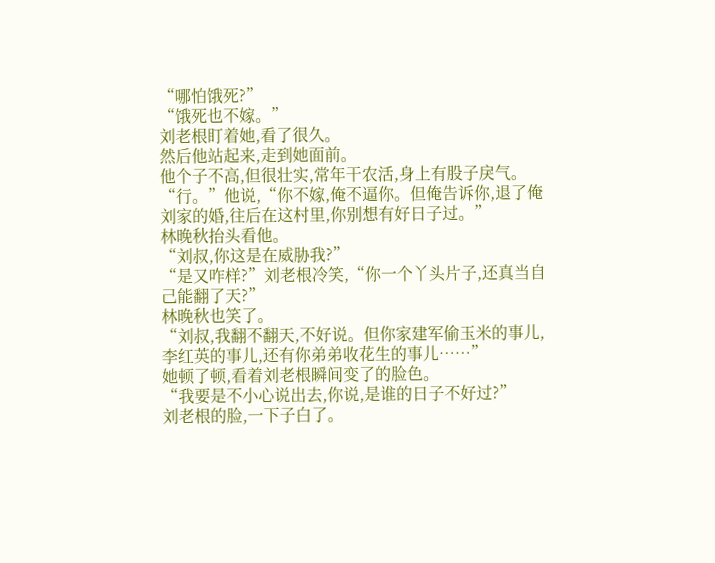“哪怕饿死?”
“饿死也不嫁。”
刘老根盯着她,看了很久。
然后他站起来,走到她面前。
他个子不高,但很壮实,常年干农活,身上有股子戾气。
“行。”他说,“你不嫁,俺不逼你。但俺告诉你,退了俺刘家的婚,往后在这村里,你别想有好日子过。”
林晚秋抬头看他。
“刘叔,你这是在威胁我?”
“是又咋样?”刘老根冷笑,“你一个丫头片子,还真当自己能翻了天?”
林晚秋也笑了。
“刘叔,我翻不翻天,不好说。但你家建军偷玉米的事儿,李红英的事儿,还有你弟弟收花生的事儿……”
她顿了顿,看着刘老根瞬间变了的脸色。
“我要是不小心说出去,你说,是谁的日子不好过?”
刘老根的脸,一下子白了。